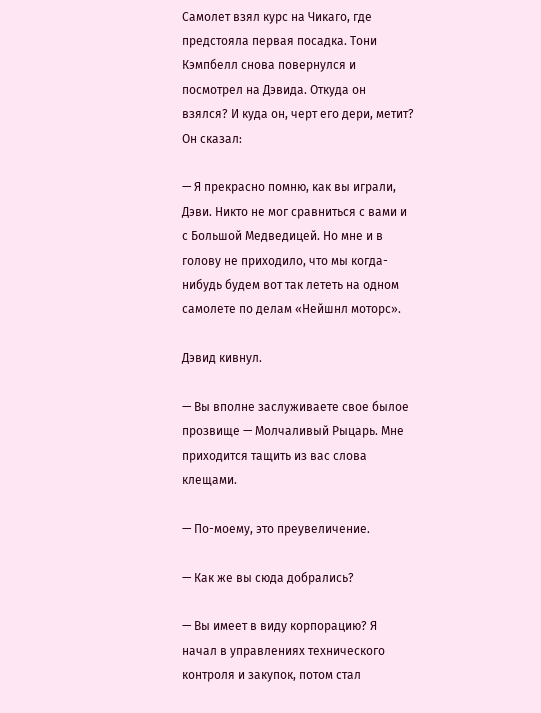Самолет взял курс на Чикаго, где предстояла первая посадка. Тони Кэмпбелл снова повернулся и посмотрел на Дэвида. Откуда он взялся? И куда он, черт его дери, метит? Он сказал:

— Я прекрасно помню, как вы играли, Дэви. Никто не мог сравниться с вами и с Большой Медведицей. Но мне и в голову не приходило, что мы когда-нибудь будем вот так лететь на одном самолете по делам «Нейшнл моторс».

Дэвид кивнул.

— Вы вполне заслуживаете свое былое прозвище — Молчаливый Рыцарь. Мне приходится тащить из вас слова клещами.

— По-моему, это преувеличение.

— Как же вы сюда добрались?

— Вы имеет в виду корпорацию? Я начал в управлениях технического контроля и закупок, потом стал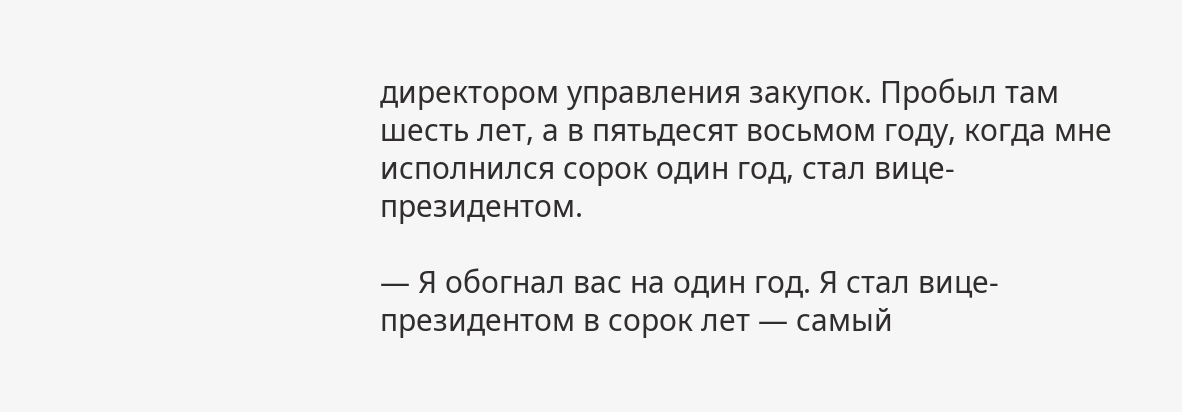директором управления закупок. Пробыл там шесть лет, а в пятьдесят восьмом году, когда мне исполнился сорок один год, стал вице-президентом.

— Я обогнал вас на один год. Я стал вице-президентом в сорок лет — самый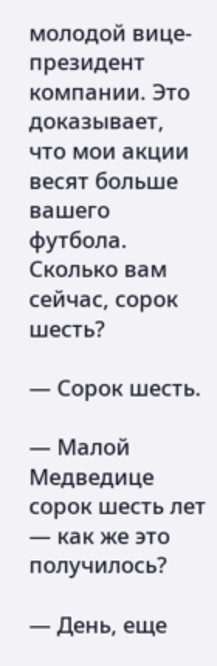молодой вице-президент компании. Это доказывает, что мои акции весят больше вашего футбола. Сколько вам сейчас, сорок шесть?

— Сорок шесть.

— Малой Медведице сорок шесть лет — как же это получилось?

— День, еще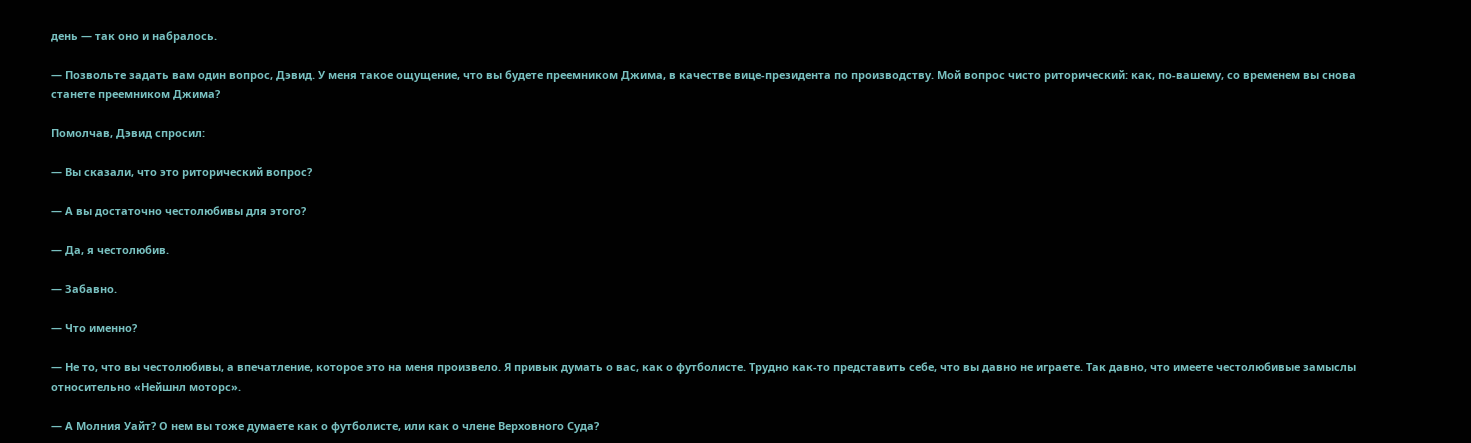день — так оно и набралось.

— Позвольте задать вам один вопрос, Дэвид. У меня такое ощущение, что вы будете преемником Джима, в качестве вице-президента по производству. Мой вопрос чисто риторический: как, по-вашему, со временем вы снова станете преемником Джима?

Помолчав, Дэвид спросил:

— Вы сказали, что это риторический вопрос?

— А вы достаточно честолюбивы для этого?

— Да, я честолюбив.

— Забавно.

— Что именно?

— Не то, что вы честолюбивы, а впечатление, которое это на меня произвело. Я привык думать о вас, как о футболисте. Трудно как-то представить себе, что вы давно не играете. Так давно, что имеете честолюбивые замыслы относительно «Нейшнл моторс».

— А Молния Уайт? О нем вы тоже думаете как о футболисте, или как о члене Верховного Суда?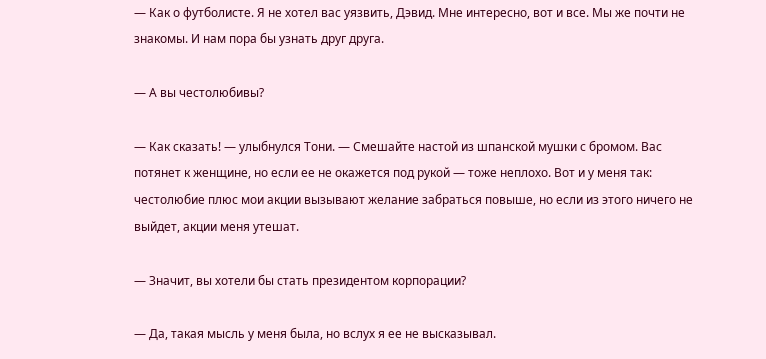— Как о футболисте. Я не хотел вас уязвить, Дэвид. Мне интересно, вот и все. Мы же почти не знакомы. И нам пора бы узнать друг друга.

— А вы честолюбивы?

— Как сказать! — улыбнулся Тони. — Смешайте настой из шпанской мушки с бромом. Вас потянет к женщине, но если ее не окажется под рукой — тоже неплохо. Вот и у меня так: честолюбие плюс мои акции вызывают желание забраться повыше, но если из этого ничего не выйдет, акции меня утешат.

— Значит, вы хотели бы стать президентом корпорации?

— Да, такая мысль у меня была, но вслух я ее не высказывал.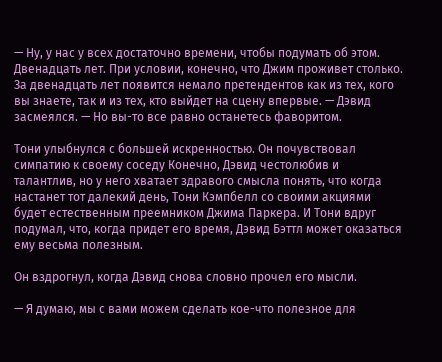— Ну, у нас у всех достаточно времени, чтобы подумать об этом. Двенадцать лет. При условии, конечно, что Джим проживет столько. За двенадцать лет появится немало претендентов как из тех, кого вы знаете, так и из тех, кто выйдет на сцену впервые. — Дэвид засмеялся. — Но вы-то все равно останетесь фаворитом.

Тони улыбнулся с большей искренностью. Он почувствовал симпатию к своему соседу Конечно, Дэвид честолюбив и талантлив, но у него хватает здравого смысла понять, что когда настанет тот далекий день, Тони Кэмпбелл со своими акциями будет естественным преемником Джима Паркера. И Тони вдруг подумал, что, когда придет его время, Дэвид Бэттл может оказаться ему весьма полезным.

Он вздрогнул, когда Дэвид снова словно прочел его мысли.

— Я думаю, мы с вами можем сделать кое-что полезное для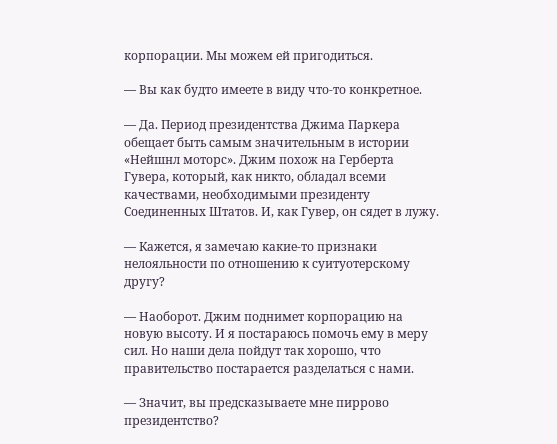корпорации. Мы можем ей пригодиться.

— Вы как будто имеете в виду что-то конкретное.

— Да. Период президентства Джима Паркера обещает быть самым значительным в истории «Нейшнл моторс». Джим похож на Герберта Гувера, который, как никто, обладал всеми качествами, необходимыми президенту Соединенных Штатов. И, как Гувер, он сядет в лужу.

— Кажется, я замечаю какие-то признаки нелояльности по отношению к суитуотерскому другу?

— Наоборот. Джим поднимет корпорацию на новую высоту. И я постараюсь помочь ему в меру сил. Но наши дела пойдут так хорошо, что правительство постарается разделаться с нами.

— Значит, вы предсказываете мне пиррово президентство?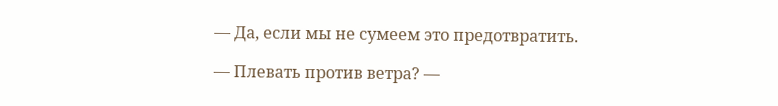— Да, если мы не сумеем это предотвратить.

— Плевать против ветра? —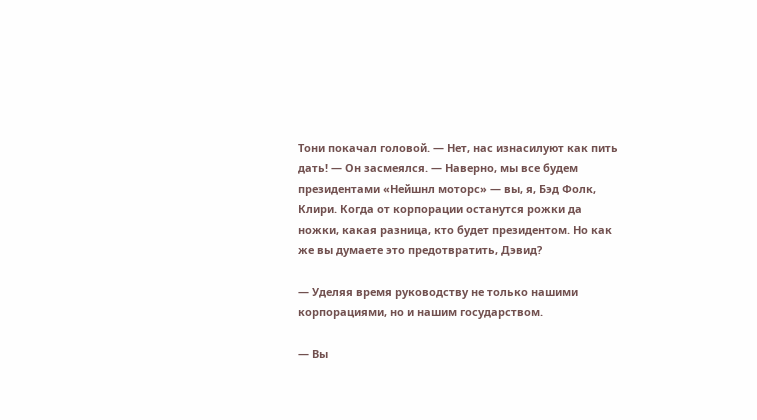Тони покачал головой. — Нет, нас изнасилуют как пить дать! — Он засмеялся. — Наверно, мы все будем президентами «Нейшнл моторс» — вы, я, Бэд Фолк, Клири. Когда от корпорации останутся рожки да ножки, какая разница, кто будет президентом. Но как же вы думаете это предотвратить, Дэвид?

— Уделяя время руководству не только нашими корпорациями, но и нашим государством.

— Вы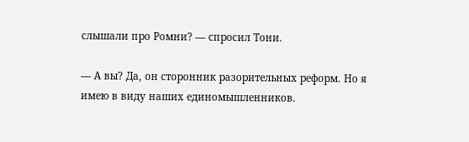слышали про Ромни? — спросил Тони.

— А вы? Да, он сторонник разорительных реформ. Но я имею в виду наших единомышленников.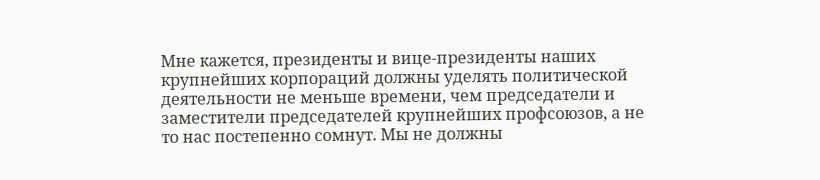Мне кажется, президенты и вице-президенты наших крупнейших корпораций должны уделять политической деятельности не меньше времени, чем председатели и заместители председателей крупнейших профсоюзов, а не то нас постепенно сомнут. Мы не должны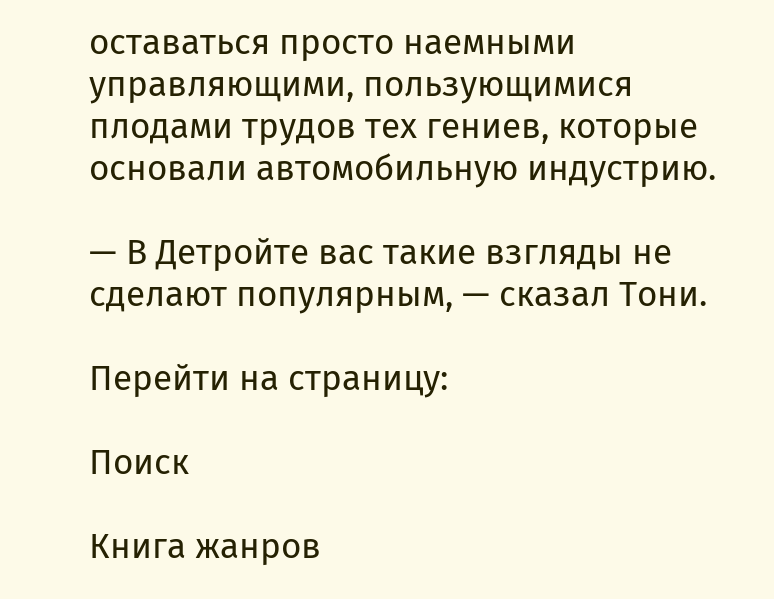оставаться просто наемными управляющими, пользующимися плодами трудов тех гениев, которые основали автомобильную индустрию.

— В Детройте вас такие взгляды не сделают популярным, — сказал Тони.

Перейти на страницу:

Поиск

Книга жанров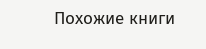Похожие книги